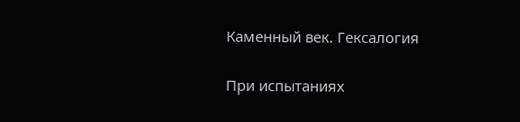Каменный век. Гексалогия

При испытаниях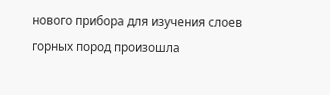нового прибора для изучения слоев горных пород произошла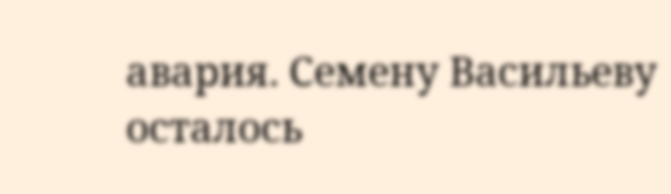авария. Семену Васильеву осталось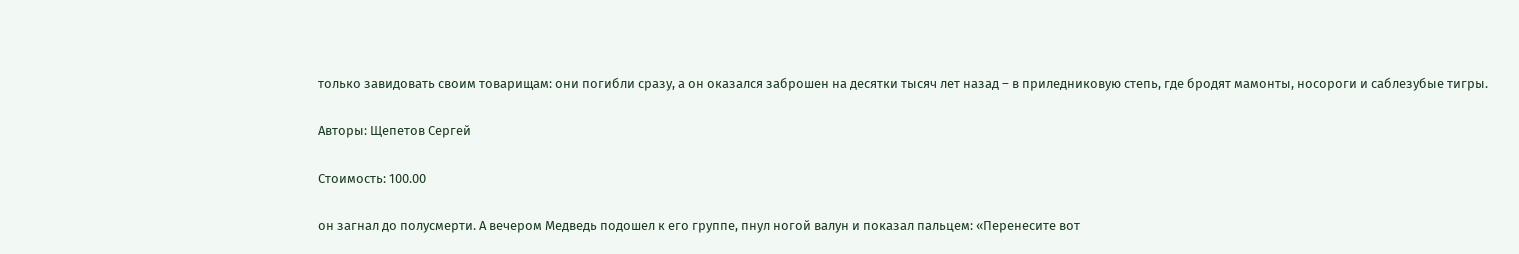только завидовать своим товарищам: они погибли сразу, а он оказался заброшен на десятки тысяч лет назад – в приледниковую степь, где бродят мамонты, носороги и саблезубые тигры.

Авторы: Щепетов Сергей

Стоимость: 100.00

он загнал до полусмерти. А вечером Медведь подошел к его группе, пнул ногой валун и показал пальцем: «Перенесите вот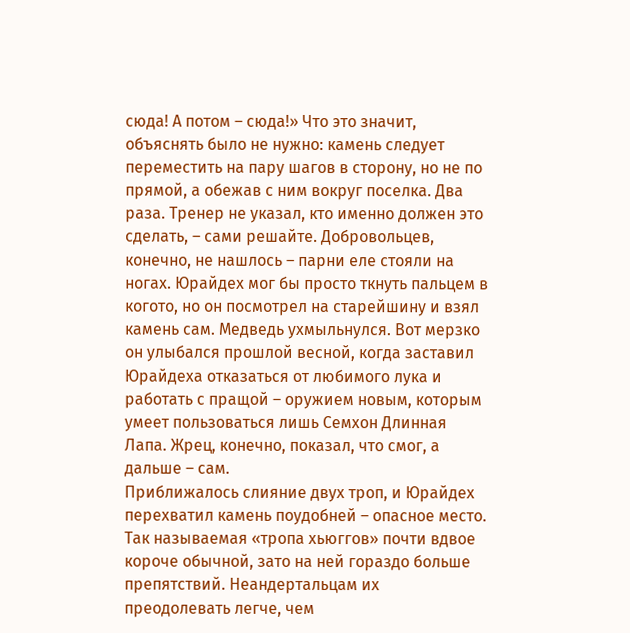сюда! А потом – сюда!» Что это значит, объяснять было не нужно: камень следует переместить на пару шагов в сторону, но не по прямой, а обежав с ним вокруг поселка. Два раза. Тренер не указал, кто именно должен это сделать, – сами решайте. Добровольцев, конечно, не нашлось – парни еле стояли на ногах. Юрайдех мог бы просто ткнуть пальцем в когото, но он посмотрел на старейшину и взял камень сам. Медведь ухмыльнулся. Вот мерзко он улыбался прошлой весной, когда заставил Юрайдеха отказаться от любимого лука и работать с пращой – оружием новым, которым умеет пользоваться лишь Семхон Длинная Лапа. Жрец, конечно, показал, что смог, а дальше – сам.
Приближалось слияние двух троп, и Юрайдех перехватил камень поудобней – опасное место. Так называемая «тропа хьюггов» почти вдвое короче обычной, зато на ней гораздо больше препятствий. Неандертальцам их преодолевать легче, чем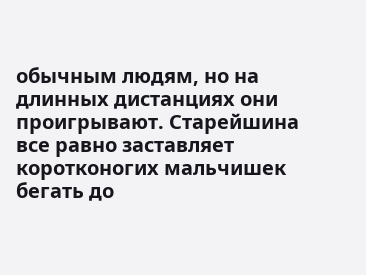обычным людям, но на длинных дистанциях они проигрывают. Старейшина все равно заставляет коротконогих мальчишек бегать до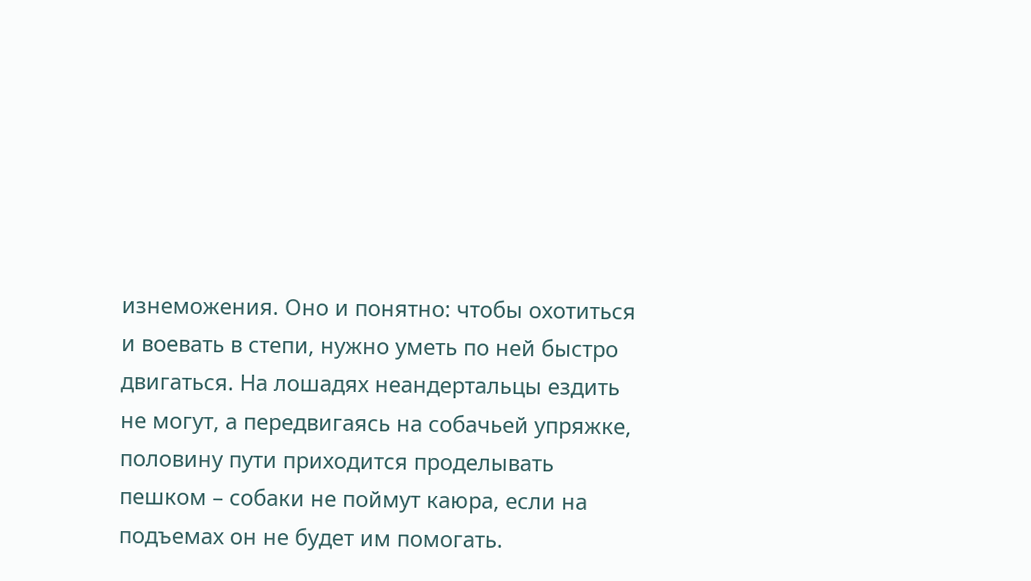изнеможения. Оно и понятно: чтобы охотиться и воевать в степи, нужно уметь по ней быстро двигаться. На лошадях неандертальцы ездить не могут, а передвигаясь на собачьей упряжке, половину пути приходится проделывать пешком – собаки не поймут каюра, если на подъемах он не будет им помогать.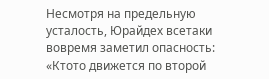Несмотря на предельную усталость, Юрайдех всетаки вовремя заметил опасность: «Ктото движется по второй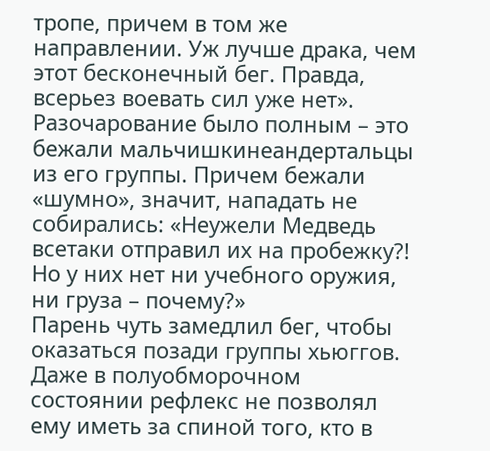тропе, причем в том же направлении. Уж лучше драка, чем этот бесконечный бег. Правда, всерьез воевать сил уже нет».
Разочарование было полным – это бежали мальчишкинеандертальцы из его группы. Причем бежали «шумно», значит, нападать не собирались: «Неужели Медведь всетаки отправил их на пробежку?! Но у них нет ни учебного оружия, ни груза – почему?»
Парень чуть замедлил бег, чтобы оказаться позади группы хьюггов. Даже в полуобморочном состоянии рефлекс не позволял ему иметь за спиной того, кто в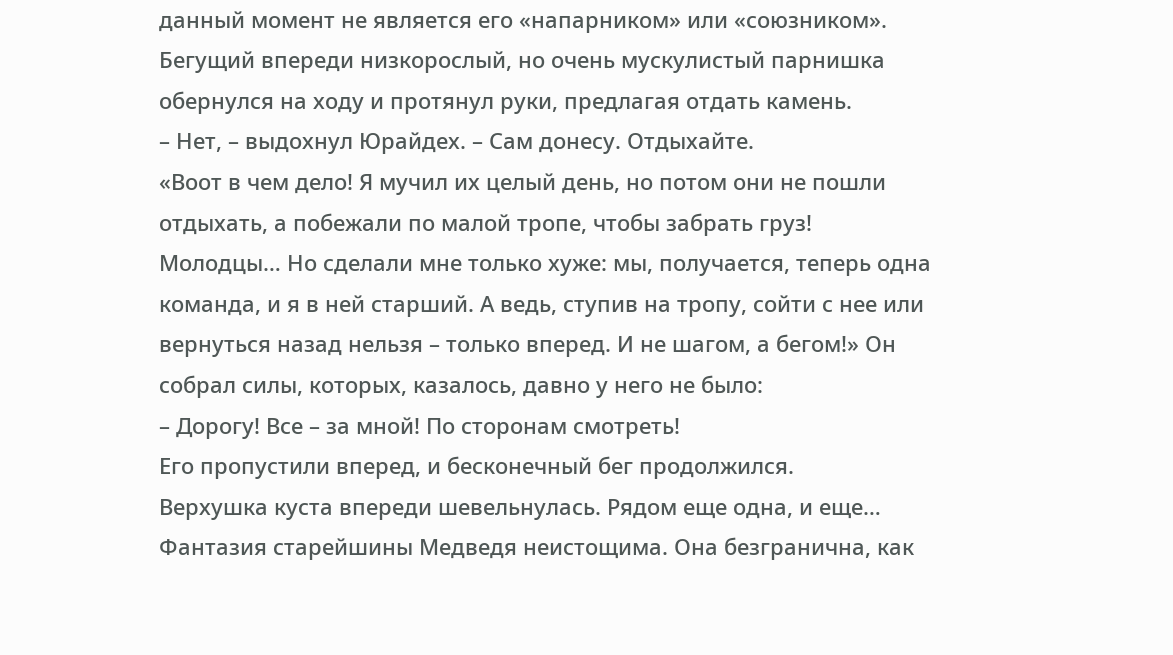данный момент не является его «напарником» или «союзником». Бегущий впереди низкорослый, но очень мускулистый парнишка обернулся на ходу и протянул руки, предлагая отдать камень.
– Нет, – выдохнул Юрайдех. – Сам донесу. Отдыхайте.
«Воот в чем дело! Я мучил их целый день, но потом они не пошли отдыхать, а побежали по малой тропе, чтобы забрать груз! Молодцы… Но сделали мне только хуже: мы, получается, теперь одна команда, и я в ней старший. А ведь, ступив на тропу, сойти с нее или вернуться назад нельзя – только вперед. И не шагом, а бегом!» Он собрал силы, которых, казалось, давно у него не было:
– Дорогу! Все – за мной! По сторонам смотреть!
Его пропустили вперед, и бесконечный бег продолжился.
Верхушка куста впереди шевельнулась. Рядом еще одна, и еще…
Фантазия старейшины Медведя неистощима. Она безгранична, как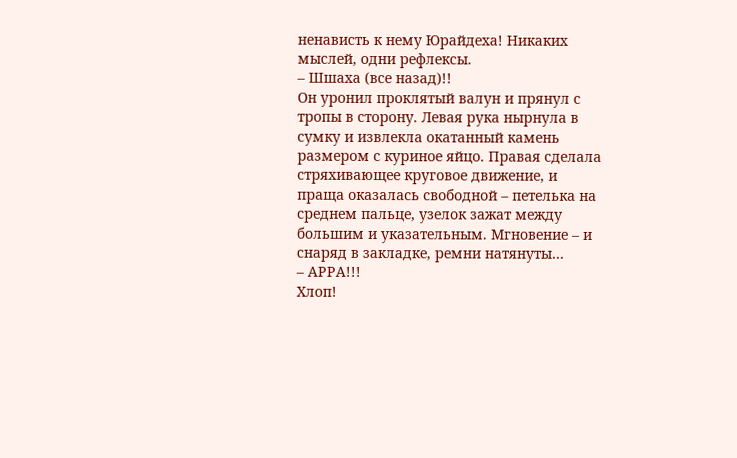ненависть к нему Юрайдеха! Никаких мыслей, одни рефлексы.
– Шшаха (все назад)!!
Он уронил проклятый валун и прянул с тропы в сторону. Левая рука нырнула в сумку и извлекла окатанный камень размером с куриное яйцо. Правая сделала стряхивающее круговое движение, и праща оказалась свободной – петелька на среднем пальце, узелок зажат между большим и указательным. Мгновение – и снаряд в закладке, ремни натянуты…
– АРРА!!!
Хлоп!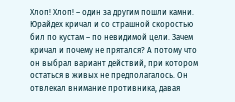Хлоп! Хлоп! – один за другим пошли камни.
Юрайдех кричал и со страшной скоростью бил по кустам – по невидимой цели. Зачем кричал и почему не прятался? А потому что он выбрал вариант действий, при котором остаться в живых не предполагалось. Он отвлекал внимание противника, давая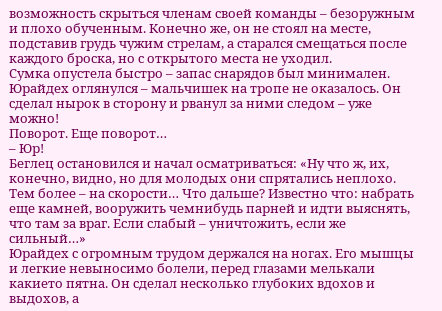возможность скрыться членам своей команды – безоружным и плохо обученным. Конечно же, он не стоял на месте, подставив грудь чужим стрелам, а старался смещаться после каждого броска, но с открытого места не уходил.
Сумка опустела быстро – запас снарядов был минимален. Юрайдех оглянулся – мальчишек на тропе не оказалось. Он сделал нырок в сторону и рванул за ними следом – уже можно!
Поворот. Еще поворот…
– Юр!
Беглец остановился и начал осматриваться: «Ну что ж, их, конечно, видно, но для молодых они спрятались неплохо. Тем более – на скорости… Что дальше? Известно что: набрать еще камней, вооружить чемнибудь парней и идти выяснять, что там за враг. Если слабый – уничтожить, если же сильный…»
Юрайдех с огромным трудом держался на ногах. Его мышцы и легкие невыносимо болели, перед глазами мелькали какието пятна. Он сделал несколько глубоких вдохов и выдохов, а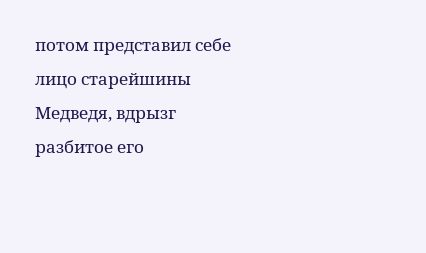потом представил себе лицо старейшины Медведя, вдрызг разбитое его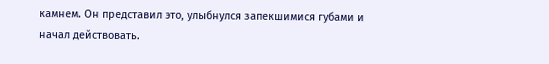камнем. Он представил это, улыбнулся запекшимися губами и начал действовать.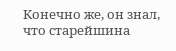Конечно же, он знал, что старейшина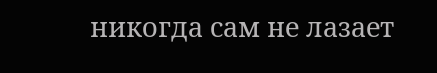никогда сам не лазает